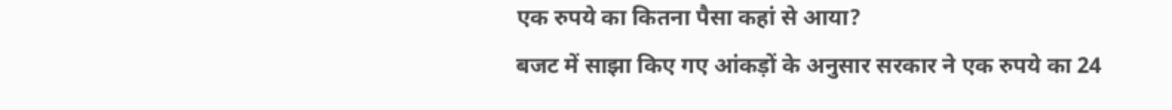एक रुपये का कितना पैसा कहां से आया?
बजट में साझा किए गए आंकड़ों के अनुसार सरकार ने एक रुपये का 24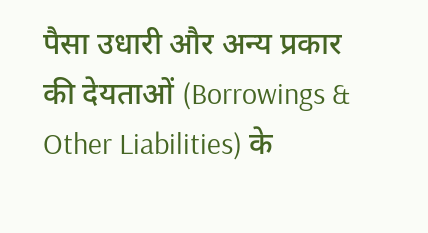पैसा उधारी और अन्य प्रकार की देयताओं (Borrowings & Other Liabilities) के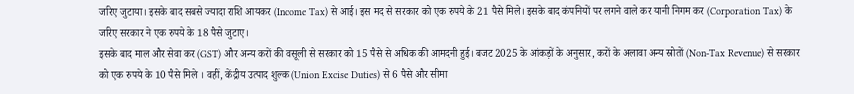जरिए जुटाया। इसके बाद सबसे ज्यादा राशि आयकर (Income Tax) से आई। इस मद से सरकार को एक रुपये के 21 पैसे मिले। इसके बाद कंपनियों पर लगने वाले कर यानी निगम कर (Corporation Tax) के जरिए सरकार ने एक रुपये के 18 पैसे जुटाए।
इसके बाद माल और सेवा कर (GST) और अन्य करों की वसूली से सरकार को 15 पैसे से अधिक की आमदनी हुई। बजट 2025 के आंकड़ों के अनुसार, करों के अलावा अन्य स्रोतों (Non-Tax Revenue) से सरकार को एक रुपये के 10 पैसे मिले । वहीं, केंद्रीय उत्पाद शुल्क (Union Excise Duties) से 6 पैसे और सीमा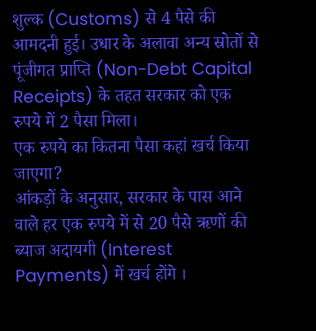शुल्क (Customs) से 4 पैसे की आमदनी हुई। उधार के अलावा अन्य स्रोतों से पूंजीगत प्राप्ति (Non-Debt Capital Receipts) के तहत सरकार को एक रुपये में 2 पैसा मिला।
एक रुपये का कितना पैसा कहां खर्च किया जाएगा?
आंकड़ों के अनुसार, सरकार के पास आने वाले हर एक रुपये में से 20 पैसे ऋणों की ब्याज अदायगी (Interest Payments) में खर्च होंगे ।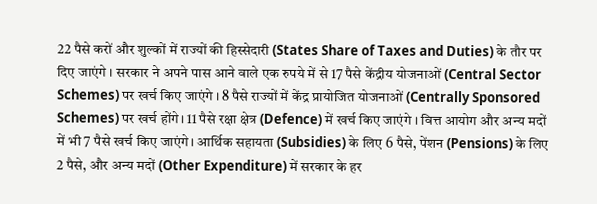22 पैसे करों और शुल्कों में राज्यों की हिस्सेदारी (States Share of Taxes and Duties) के तौर पर दिए जाएंगे । सरकार ने अपने पास आने वाले एक रुपये में से 17 पैसे केंद्रीय योजनाओं (Central Sector Schemes) पर खर्च किए जाएंगे । 8 पैसे राज्यों में केंद्र प्रायोजित योजनाओं (Centrally Sponsored Schemes) पर खर्च होंगे। 11 पैसे रक्षा क्षेत्र (Defence) में खर्च किए जाएंगे । वित्त आयोग और अन्य मदों में भी 7 पैसे खर्च किए जाएंगे। आर्थिक सहायता (Subsidies) के लिए 6 पैसे, पेंशन (Pensions) के लिए 2 पैसे, और अन्य मदों (Other Expenditure) में सरकार के हर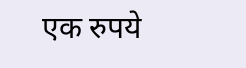एक रुपये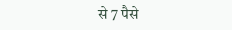से 7 पैसे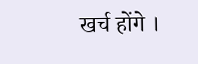खर्च होंगे ।